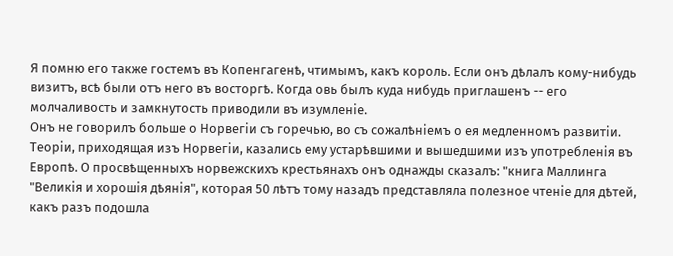Я помню его также гостемъ въ Копенгагенѣ, чтимымъ, какъ король. Если онъ дѣлалъ кому-нибудь визитъ, всѣ были отъ него въ восторгѣ. Когда овь былъ куда нибудь приглашенъ -- его молчаливость и замкнутость приводили въ изумленіе.
Онъ не говорилъ больше о Норвегіи съ горечью, во съ сожалѣніемъ о ея медленномъ развитіи. Теоріи, приходящая изъ Норвегіи, казались ему устарѣвшими и вышедшими изъ употребленія въ Европѣ. О просвѣщенныхъ норвежскихъ крестьянахъ онъ однажды сказалъ: "книга Маллинга "Великія и хорошія дѣянія", которая 50 лѣтъ тому назадъ представляла полезное чтеніе для дѣтей, какъ разъ подошла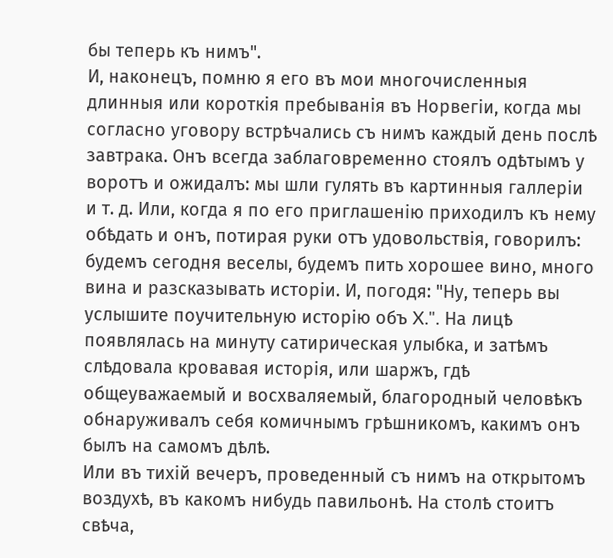бы теперь къ нимъ".
И, наконецъ, помню я его въ мои многочисленныя длинныя или короткія пребыванія въ Норвегіи, когда мы согласно уговору встрѣчались съ нимъ каждый день послѣ завтрака. Онъ всегда заблаговременно стоялъ одѣтымъ у воротъ и ожидалъ: мы шли гулять въ картинныя галлеріи и т. д. Или, когда я по его приглашенію приходилъ къ нему обѣдать и онъ, потирая руки отъ удовольствія, говорилъ: будемъ сегодня веселы, будемъ пить хорошее вино, много вина и разсказывать исторіи. И, погодя: "Ну, теперь вы услышите поучительную исторію объ X.". На лицѣ появлялась на минуту сатирическая улыбка, и затѣмъ слѣдовала кровавая исторія, или шаржъ, гдѣ общеуважаемый и восхваляемый, благородный человѣкъ обнаруживалъ себя комичнымъ грѣшникомъ, какимъ онъ былъ на самомъ дѣлѣ.
Или въ тихій вечеръ, проведенный съ нимъ на открытомъ воздухѣ, въ какомъ нибудь павильонѣ. На столѣ стоитъ свѣча,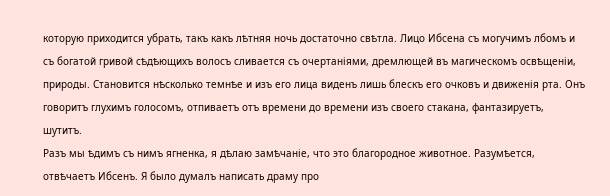которую приходится убрать, такъ какъ лѣтняя ночь достаточно свѣтла. Лицо Ибсена съ могучимъ лбомъ и съ богатой гривой сѣдѣющихъ волосъ сливается съ очертаніями, дремлющей въ магическомъ освѣщеніи, природы. Становится нѣсколько темнѣе и изъ его лица виденъ лишь блескъ его очковъ и движенія рта. Онъ говоритъ глухимъ голосомъ, отпиваетъ отъ времени до времени изъ своего стакана, фантазируетъ, шутитъ.
Разъ мы ѣдимъ съ нимъ ягненка, я дѣлаю замѣчаніе, что это благородное животное. Разумѣется, отвѣчаетъ Ибсенъ. Я было думалъ написать драму про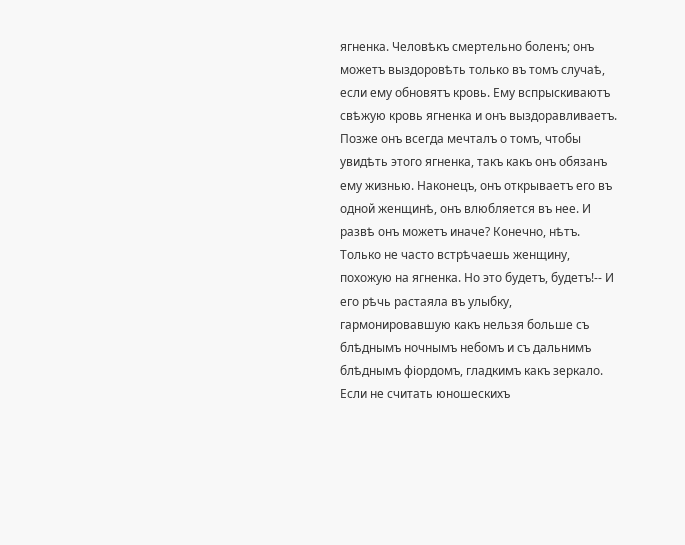ягненка. Человѣкъ смертельно боленъ; онъ можетъ выздоровѣть только въ томъ случаѣ, если ему обновятъ кровь. Ему вспрыскиваютъ свѣжую кровь ягненка и онъ выздоравливаетъ. Позже онъ всегда мечталъ о томъ, чтобы увидѣть этого ягненка, такъ какъ онъ обязанъ ему жизнью. Наконецъ, онъ открываетъ его въ одной женщинѣ, онъ влюбляется въ нее. И развѣ онъ можетъ иначе? Конечно, нѣтъ. Только не часто встрѣчаешь женщину, похожую на ягненка. Но это будетъ, будетъ!-- И его рѣчь растаяла въ улыбку, гармонировавшую какъ нельзя больше съ блѣднымъ ночнымъ небомъ и съ дальнимъ блѣднымъ фіордомъ, гладкимъ какъ зеркало.
Если не считать юношескихъ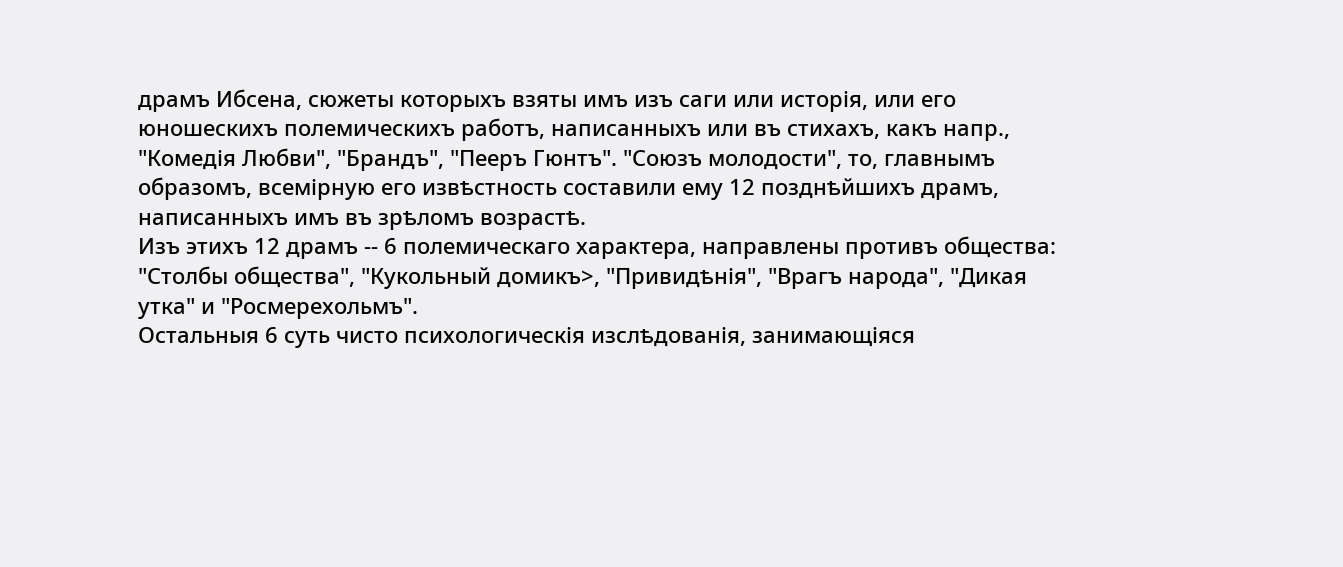драмъ Ибсена, сюжеты которыхъ взяты имъ изъ саги или исторія, или его юношескихъ полемическихъ работъ, написанныхъ или въ стихахъ, какъ напр., "Комедія Любви", "Брандъ", "Пееръ Гюнтъ". "Союзъ молодости", то, главнымъ образомъ, всемірную его извѣстность составили ему 12 позднѣйшихъ драмъ, написанныхъ имъ въ зрѣломъ возрастѣ.
Изъ этихъ 12 драмъ -- 6 полемическаго характера, направлены противъ общества: "Столбы общества", "Кукольный домикъ>, "Привидѣнія", "Врагъ народа", "Дикая утка" и "Росмерехольмъ".
Остальныя 6 суть чисто психологическія изслѣдованія, занимающіяся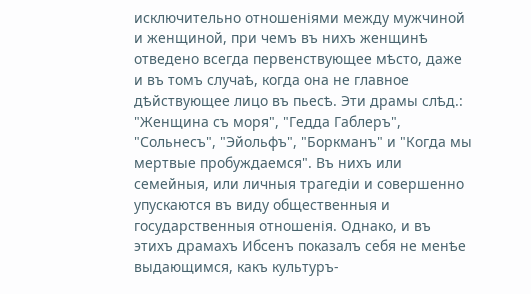исключительно отношеніями между мужчиной и женщиной, при чемъ въ нихъ женщинѣ отведено всегда первенствующее мѣсто, даже и въ томъ случаѣ, когда она не главное дѣйствующее лицо въ пьесѣ. Эти драмы слѣд.: "Женщина съ моря", "Гедда Габлеръ", "Сольнесъ", "Эйольфъ", "Боркманъ" и "Когда мы мертвые пробуждаемся". Въ нихъ или семейныя, или личныя трагедіи и совершенно упускаются въ виду общественныя и государственныя отношенія. Однако, и въ этихъ драмахъ Ибсенъ показалъ себя не менѣе выдающимся, какъ культуръ-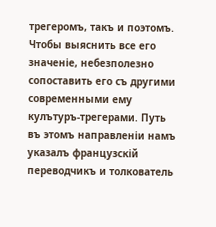трегеромъ, такъ и поэтомъ.
Чтобы выяснить все его значеніе, небезполезно сопоставить его съ другими современными ему кулътуръ-трегерами. Путь въ этомъ направленіи намъ указалъ французскій переводчикъ и толкователь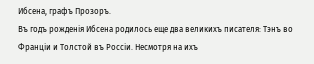Ибсена, графъ Прозоръ.
Въ годъ рожденія Ибсена родилось еще два великихъ писателя: Тэнъ во Франціи и Толстой въ Россіи. Несмотря на ихъ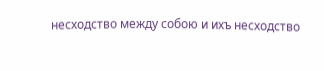несходство между собою и ихъ несходство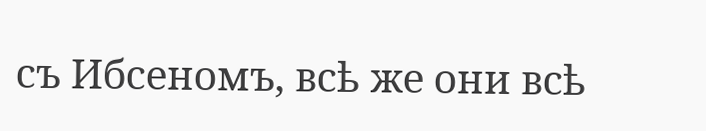съ Ибсеномъ, всѣ же они всѣ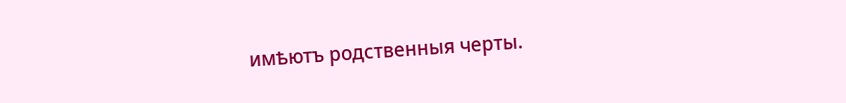имѣютъ родственныя черты.